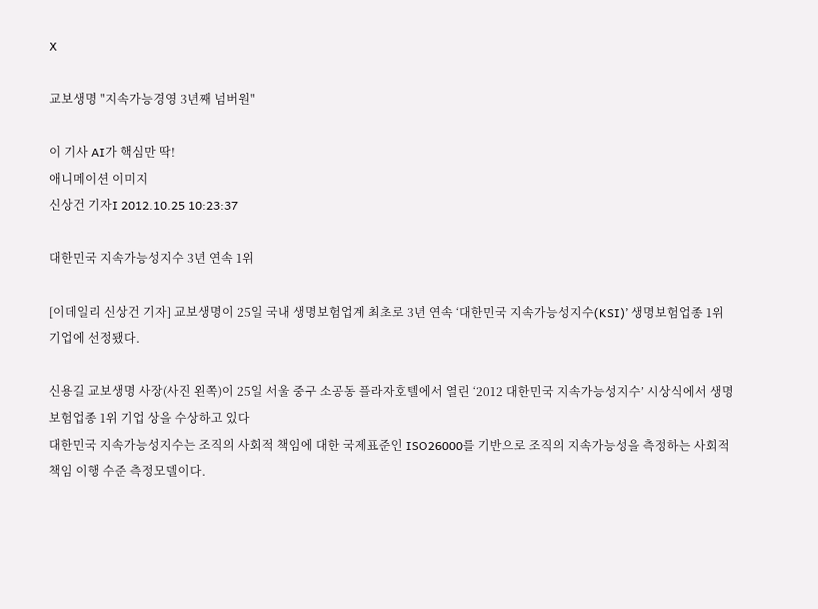X

교보생명 "지속가능경영 3년째 넘버원"

이 기사 AI가 핵심만 딱!
애니메이션 이미지
신상건 기자I 2012.10.25 10:23:37

대한민국 지속가능성지수 3년 연속 1위

[이데일리 신상건 기자] 교보생명이 25일 국내 생명보험업계 최초로 3년 연속 ‘대한민국 지속가능성지수(KSI)’ 생명보험업종 1위 기업에 선정됐다.

신용길 교보생명 사장(사진 왼쪽)이 25일 서울 중구 소공동 플라자호텔에서 열린 ‘2012 대한민국 지속가능성지수’ 시상식에서 생명보험업종 1위 기업 상을 수상하고 있다
대한민국 지속가능성지수는 조직의 사회적 책임에 대한 국제표준인 ISO26000를 기반으로 조직의 지속가능성을 측정하는 사회적 책임 이행 수준 측정모델이다.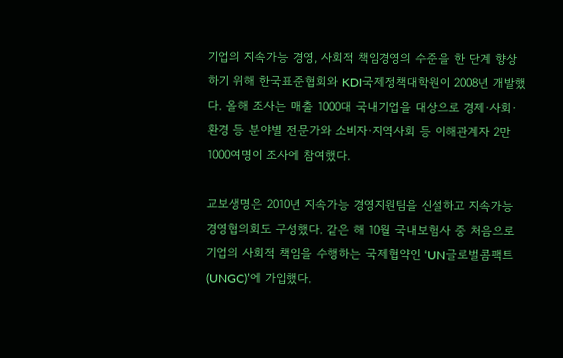기업의 지속가능 경영, 사회적 책임경영의 수준을 한 단계 향상하기 위해 한국표준협회와 KDI국제정책대학원이 2008년 개발했다. 올해 조사는 매출 1000대 국내기업을 대상으로 경제·사회·환경 등 분야별 전문가와 소비자·지역사회 등 이해관계자 2만 1000여명이 조사에 참여했다.

교보생명은 2010년 지속가능 경영지원팀을 신설하고 지속가능 경영협의회도 구성했다. 같은 해 10월 국내보험사 중 처음으로 기업의 사회적 책임을 수행하는 국제협약인 ‘UN글로벌콤팩트(UNGC)’에 가입했다.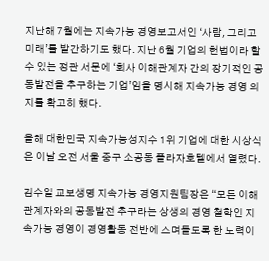지난해 7월에는 지속가능 경영보고서인 ‘사람, 그리고 미래’를 발간하기도 했다. 지난 6월 기업의 헌법이라 할 수 있는 정관 서문에 ‘회사 이해관계자 간의 장기적인 공동발전을 추구하는 기업’임을 명시해 지속가능 경영 의지를 확고히 했다.

올해 대한민국 지속가능성지수 1위 기업에 대한 시상식은 이날 오전 서울 중구 소공동 플라자호텔에서 열렸다.

김수일 교보생명 지속가능 경영지원팀장은 “모든 이해 관계자와의 공동발전 추구라는 상생의 경영 철학인 지속가능 경영이 경영활동 전반에 스며들도록 한 노력이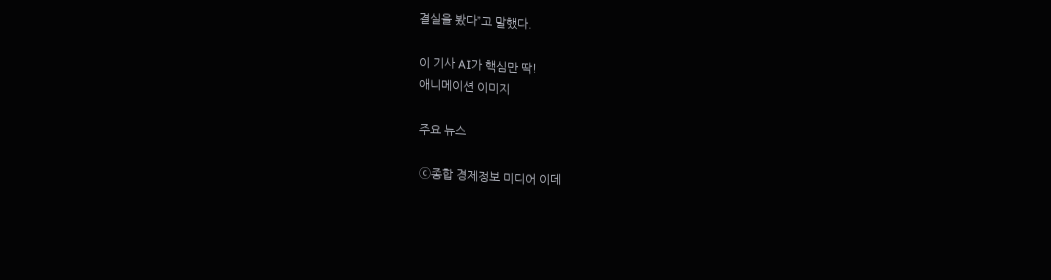결실을 봤다”고 말했다.

이 기사 AI가 핵심만 딱!
애니메이션 이미지

주요 뉴스

ⓒ종합 경제정보 미디어 이데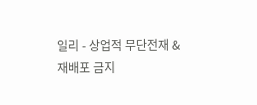일리 - 상업적 무단전재 & 재배포 금지